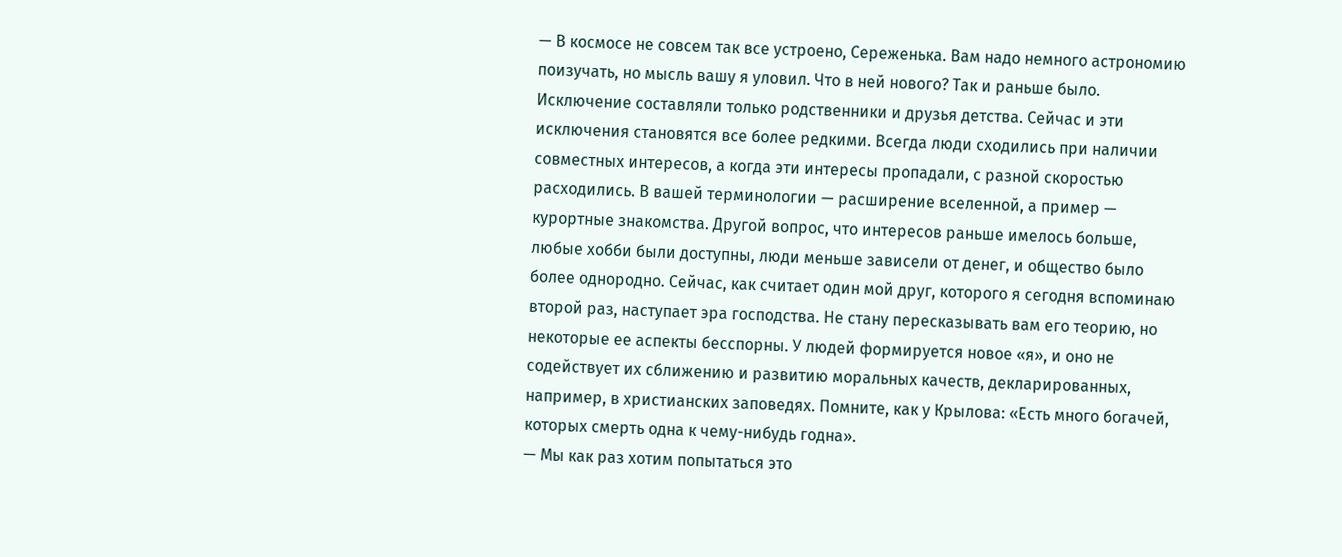— В космосе не совсем так все устроено, Сереженька. Вам надо немного астрономию поизучать, но мысль вашу я уловил. Что в ней нового? Так и раньше было. Исключение составляли только родственники и друзья детства. Сейчас и эти исключения становятся все более редкими. Всегда люди сходились при наличии совместных интересов, а когда эти интересы пропадали, с разной скоростью расходились. В вашей терминологии — расширение вселенной, а пример — курортные знакомства. Другой вопрос, что интересов раньше имелось больше, любые хобби были доступны, люди меньше зависели от денег, и общество было более однородно. Сейчас, как считает один мой друг, которого я сегодня вспоминаю второй раз, наступает эра господства. Не стану пересказывать вам его теорию, но некоторые ее аспекты бесспорны. У людей формируется новое «я», и оно не содействует их сближению и развитию моральных качеств, декларированных, например, в христианских заповедях. Помните, как у Крылова: «Есть много богачей, которых смерть одна к чему-нибудь годна».
— Мы как раз хотим попытаться это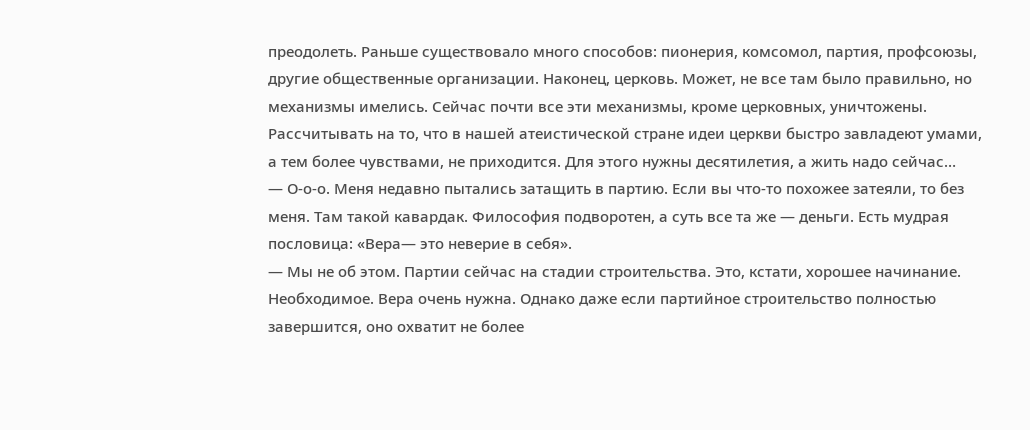преодолеть. Раньше существовало много способов: пионерия, комсомол, партия, профсоюзы, другие общественные организации. Наконец, церковь. Может, не все там было правильно, но механизмы имелись. Сейчас почти все эти механизмы, кроме церковных, уничтожены. Рассчитывать на то, что в нашей атеистической стране идеи церкви быстро завладеют умами, а тем более чувствами, не приходится. Для этого нужны десятилетия, а жить надо сейчас…
— О-о-о. Меня недавно пытались затащить в партию. Если вы что-то похожее затеяли, то без меня. Там такой кавардак. Философия подворотен, а суть все та же — деньги. Есть мудрая пословица: «Вера— это неверие в себя».
— Мы не об этом. Партии сейчас на стадии строительства. Это, кстати, хорошее начинание. Необходимое. Вера очень нужна. Однако даже если партийное строительство полностью завершится, оно охватит не более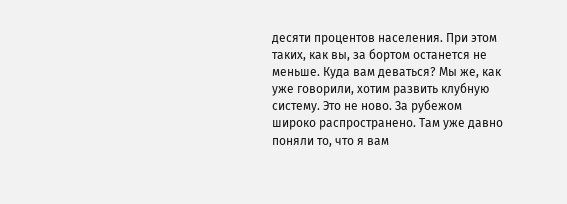десяти процентов населения. При этом таких, как вы, за бортом останется не меньше. Куда вам деваться? Мы же, как уже говорили, хотим развить клубную систему. Это не ново. За рубежом широко распространено. Там уже давно поняли то, что я вам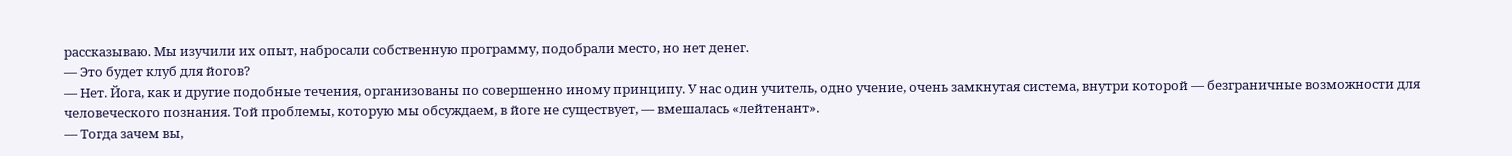рассказываю. Мы изучили их опыт, набросали собственную программу, подобрали место, но нет денег.
— Это будет клуб для йогов?
— Нет. Йога, как и другие подобные течения, организованы по совершенно иному принципу. У нас один учитель, одно учение, очень замкнутая система, внутри которой — безграничные возможности для человеческого познания. Той проблемы, которую мы обсуждаем, в йоге не существует, — вмешалась «лейтенант».
— Тогда зачем вы,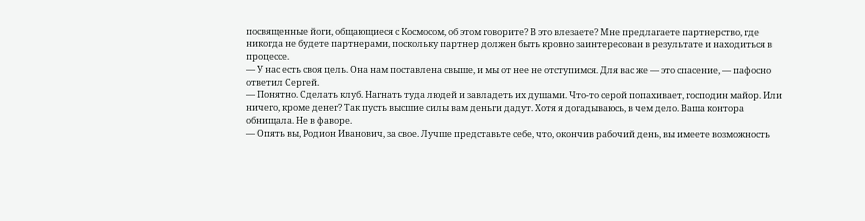посвященные йоги, общающиеся с Космосом, об этом говорите? В это влезаете? Мне предлагаете партнерство, где никогда не будете партнерами, поскольку партнер должен быть кровно заинтересован в результате и находиться в процессе.
— У нас есть своя цель. Она нам поставлена свыше, и мы от нее не отступимся. Для вас же — это спасение, — пафосно ответил Сергей.
— Понятно. Сделать клуб. Нагнать туда людей и завладеть их душами. Что-то серой попахивает, господин майор. Или ничего, кроме денег? Так пусть высшие силы вам деньги дадут. Хотя я догадываюсь, в чем дело. Ваша контора обнищала. Не в фаворе.
— Опять вы, Родион Иванович, за свое. Лучше представьте себе, что, окончив рабочий день, вы имеете возможность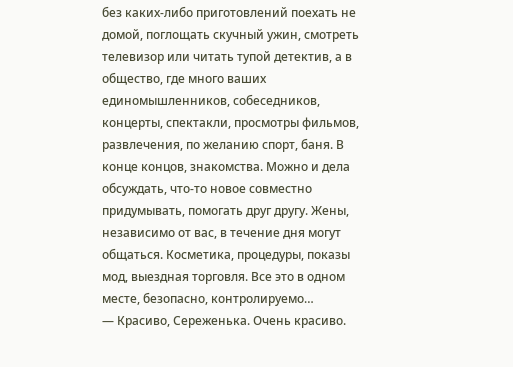без каких-либо приготовлений поехать не домой, поглощать скучный ужин, смотреть телевизор или читать тупой детектив, а в общество, где много ваших единомышленников, собеседников, концерты, спектакли, просмотры фильмов, развлечения, по желанию спорт, баня. В конце концов, знакомства. Можно и дела обсуждать, что-то новое совместно придумывать, помогать друг другу. Жены, независимо от вас, в течение дня могут общаться. Косметика, процедуры, показы мод, выездная торговля. Все это в одном месте, безопасно, контролируемо…
— Красиво, Сереженька. Очень красиво.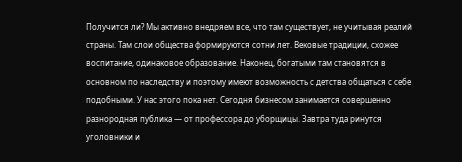Получится ли? Мы активно внедряем все, что там существует, не учитывая реалий страны. Там слои общества формируются сотни лет. Вековые традиции, схожее воспитание, одинаковое образование. Наконец, богатыми там становятся в основном по наследству и поэтому имеют возможность с детства общаться с себе подобными. У нас этого пока нет. Сегодня бизнесом занимается совершенно разнородная публика — от профессора до уборщицы. Завтра туда ринутся уголовники и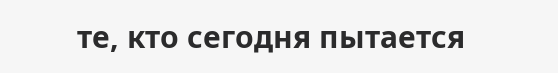те, кто сегодня пытается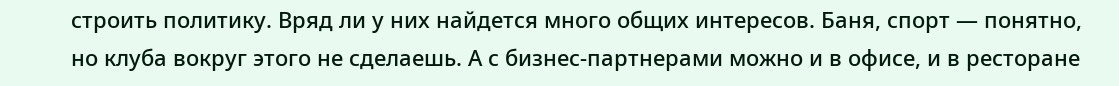строить политику. Вряд ли у них найдется много общих интересов. Баня, спорт — понятно, но клуба вокруг этого не сделаешь. А с бизнес-партнерами можно и в офисе, и в ресторане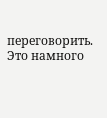переговорить. Это намного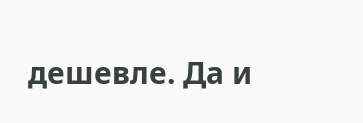дешевле. Да и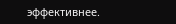эффективнее.